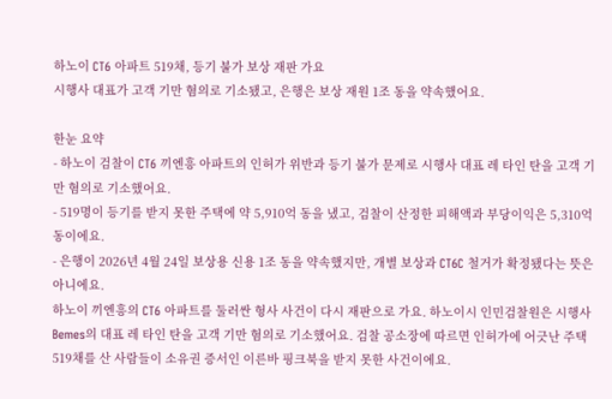하노이 CT6 아파트 519채, 등기 불가 보상 재판 가요
시행사 대표가 고객 기만 혐의로 기소됐고, 은행은 보상 재원 1조 동을 약속했어요.

한눈 요약
- 하노이 검찰이 CT6 끼엔흥 아파트의 인허가 위반과 등기 불가 문제로 시행사 대표 레 타인 탄을 고객 기만 혐의로 기소했어요.
- 519명이 등기를 받지 못한 주택에 약 5,910억 동을 냈고, 검찰이 산정한 피해액과 부당이익은 5,310억 동이에요.
- 은행이 2026년 4월 24일 보상용 신용 1조 동을 약속했지만, 개별 보상과 CT6C 철거가 확정됐다는 뜻은 아니에요.
하노이 끼엔흥의 CT6 아파트를 둘러싼 형사 사건이 다시 재판으로 가요. 하노이시 인민검찰원은 시행사 Bemes의 대표 레 타인 탄을 고객 기만 혐의로 기소했어요. 검찰 공소장에 따르면 인허가에 어긋난 주택 519채를 산 사람들이 소유권 증서인 이른바 핑크북을 받지 못한 사건이에요.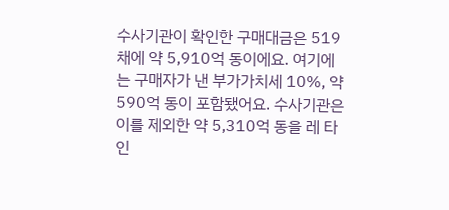수사기관이 확인한 구매대금은 519채에 약 5,910억 동이에요. 여기에는 구매자가 낸 부가가치세 10%, 약 590억 동이 포함됐어요. 수사기관은 이를 제외한 약 5,310억 동을 레 타인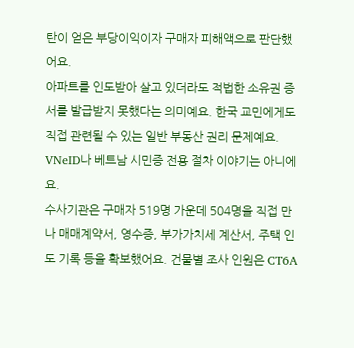탄이 얻은 부당이익이자 구매자 피해액으로 판단했어요.
아파트를 인도받아 살고 있더라도 적법한 소유권 증서를 발급받지 못했다는 의미예요. 한국 교민에게도 직접 관련될 수 있는 일반 부동산 권리 문제예요. VNeID나 베트남 시민증 전용 절차 이야기는 아니에요.
수사기관은 구매자 519명 가운데 504명을 직접 만나 매매계약서, 영수증, 부가가치세 계산서, 주택 인도 기록 등을 확보했어요. 건물별 조사 인원은 CT6A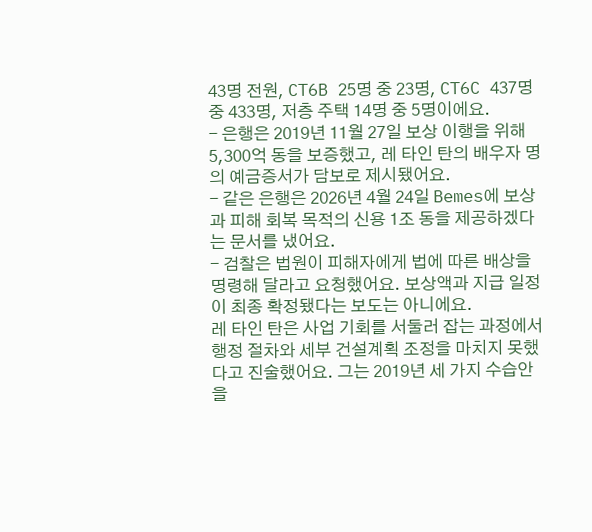43명 전원, CT6B 25명 중 23명, CT6C 437명 중 433명, 저층 주택 14명 중 5명이에요.
- 은행은 2019년 11월 27일 보상 이행을 위해 5,300억 동을 보증했고, 레 타인 탄의 배우자 명의 예금증서가 담보로 제시됐어요.
- 같은 은행은 2026년 4월 24일 Bemes에 보상과 피해 회복 목적의 신용 1조 동을 제공하겠다는 문서를 냈어요.
- 검찰은 법원이 피해자에게 법에 따른 배상을 명령해 달라고 요청했어요. 보상액과 지급 일정이 최종 확정됐다는 보도는 아니에요.
레 타인 탄은 사업 기회를 서둘러 잡는 과정에서 행정 절차와 세부 건설계획 조정을 마치지 못했다고 진술했어요. 그는 2019년 세 가지 수습안을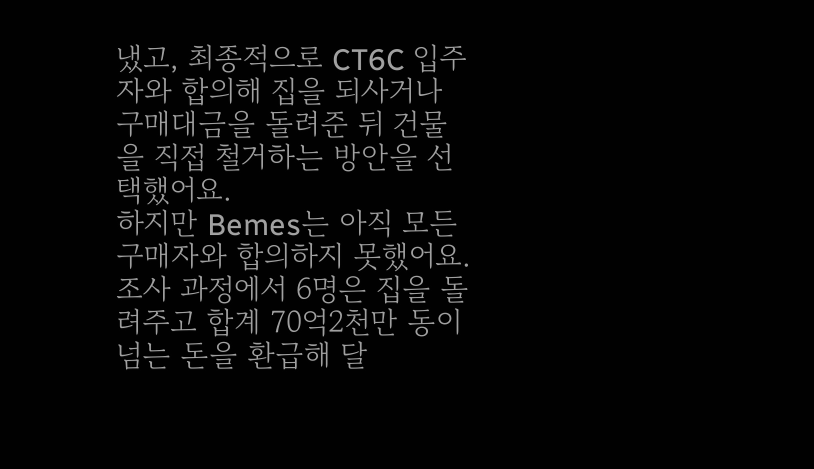냈고, 최종적으로 CT6C 입주자와 합의해 집을 되사거나 구매대금을 돌려준 뒤 건물을 직접 철거하는 방안을 선택했어요.
하지만 Bemes는 아직 모든 구매자와 합의하지 못했어요. 조사 과정에서 6명은 집을 돌려주고 합계 70억2천만 동이 넘는 돈을 환급해 달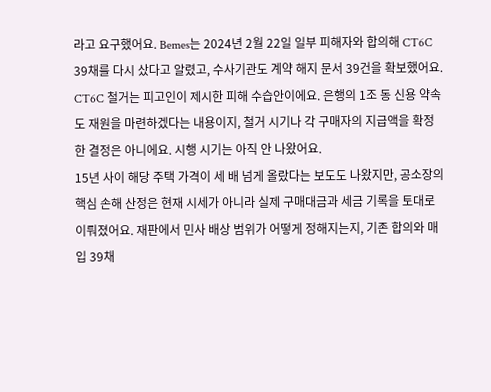라고 요구했어요. Bemes는 2024년 2월 22일 일부 피해자와 합의해 CT6C 39채를 다시 샀다고 알렸고, 수사기관도 계약 해지 문서 39건을 확보했어요.
CT6C 철거는 피고인이 제시한 피해 수습안이에요. 은행의 1조 동 신용 약속도 재원을 마련하겠다는 내용이지, 철거 시기나 각 구매자의 지급액을 확정한 결정은 아니에요. 시행 시기는 아직 안 나왔어요.
15년 사이 해당 주택 가격이 세 배 넘게 올랐다는 보도도 나왔지만, 공소장의 핵심 손해 산정은 현재 시세가 아니라 실제 구매대금과 세금 기록을 토대로 이뤄졌어요. 재판에서 민사 배상 범위가 어떻게 정해지는지, 기존 합의와 매입 39채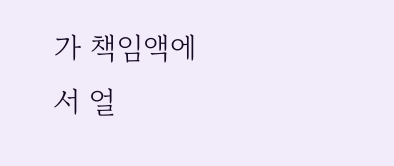가 책임액에서 얼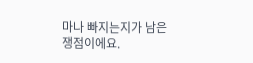마나 빠지는지가 남은 쟁점이에요.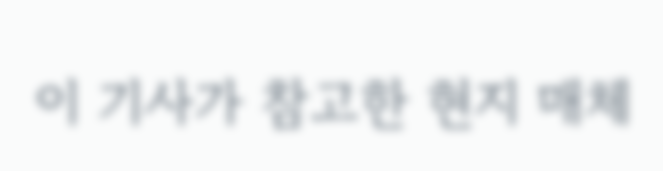이 기사가 참고한 현지 매체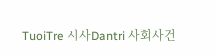TuoiTre 시사Dantri 사회사건